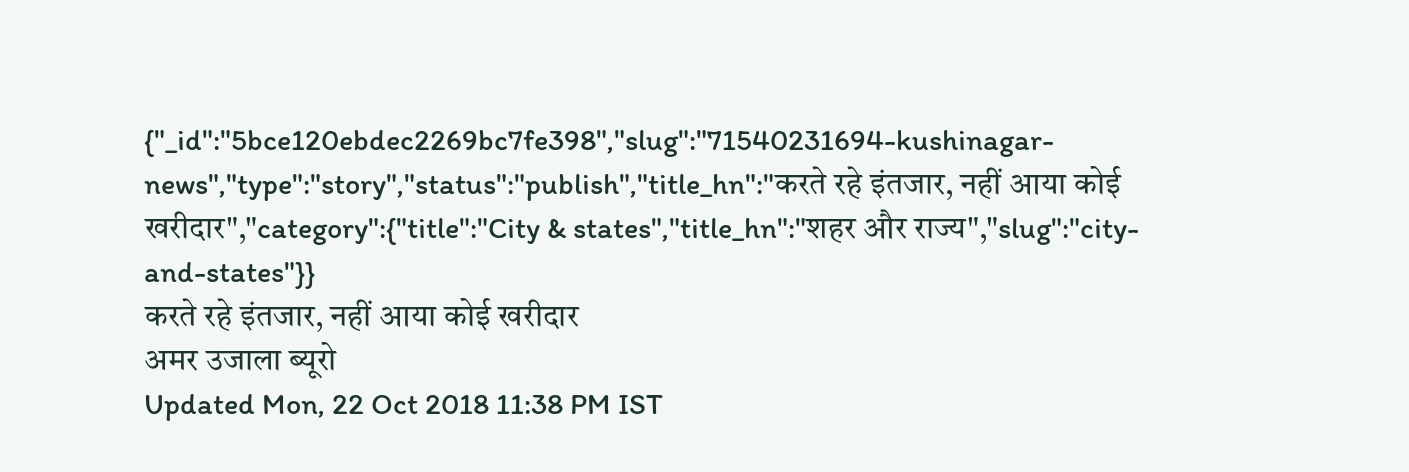{"_id":"5bce120ebdec2269bc7fe398","slug":"71540231694-kushinagar-news","type":"story","status":"publish","title_hn":"करते रहे इंतजार, नहीं आया कोई खरीदार","category":{"title":"City & states","title_hn":"शहर और राज्य","slug":"city-and-states"}}
करते रहे इंतजार, नहीं आया कोई खरीदार
अमर उजाला ब्यूरो
Updated Mon, 22 Oct 2018 11:38 PM IST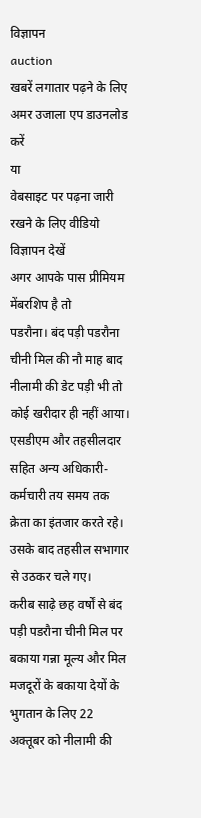विज्ञापन
auction
खबरें लगातार पढ़ने के लिए अमर उजाला एप डाउनलोड करें
या
वेबसाइट पर पढ़ना जारी रखने के लिए वीडियो विज्ञापन देखें
अगर आपके पास प्रीमियम मेंबरशिप है तो
पडरौना। बंद पड़ी पडरौना चीनी मिल की नौ माह बाद नीलामी की डेट पड़ी भी तो कोई खरीदार ही नहीं आया। एसडीएम और तहसीलदार सहित अन्य अधिकारी-कर्मचारी तय समय तक क्रेता का इंतजार करते रहे। उसके बाद तहसील सभागार से उठकर चले गए।
करीब साढ़े छह वर्षों से बंद पड़ी पडरौना चीनी मिल पर बकाया गन्ना मूल्य और मिल मजदूरों के बकाया देयों के भुगतान के लिए 22 अक्तूबर को नीलामी की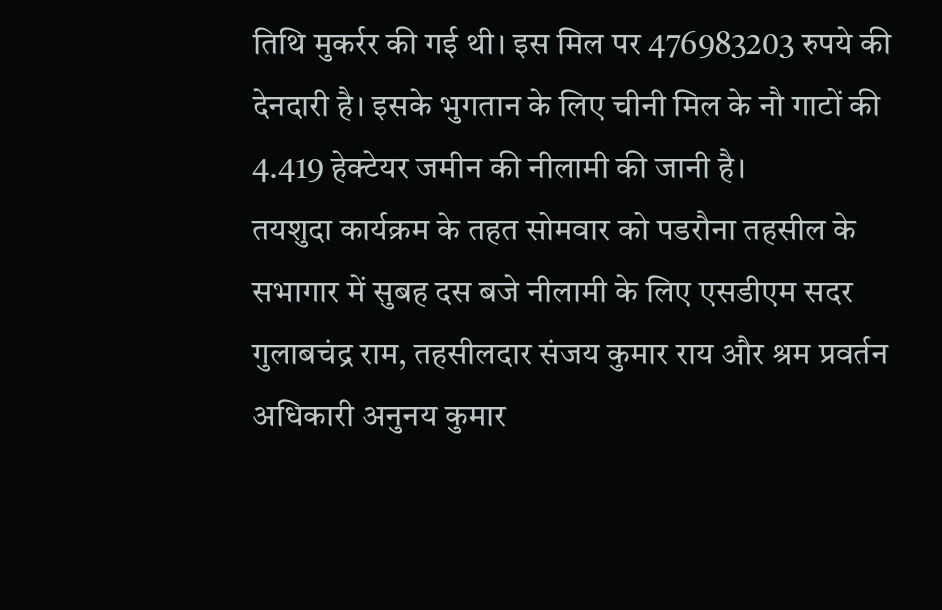तिथि मुकर्रर की गई थी। इस मिल पर 476983203 रुपये की देनदारी है। इसके भुगतान के लिए चीनी मिल के नौ गाटों की 4.419 हेक्टेयर जमीन की नीलामी की जानी है।
तयशुदा कार्यक्रम के तहत सोमवार को पडरौना तहसील के सभागार में सुबह दस बजे नीलामी के लिए एसडीएम सदर गुलाबचंद्र राम, तहसीलदार संजय कुमार राय और श्रम प्रवर्तन अधिकारी अनुनय कुमार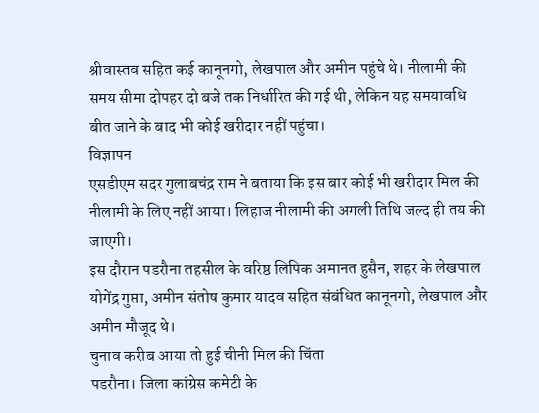श्रीवास्तव सहित कई कानूनगो, लेखपाल और अमीन पहुंचे थे। नीलामी की समय सीमा दोपहर दो बजे तक निर्धारित की गई थी, लेकिन यह समयावधि बीत जाने के बाद भी कोई खरीदार नहीं पहुंचा।
विज्ञापन
एसडीएम सदर गुलाबचंद्र राम ने बताया कि इस बार कोई भी खरीदार मिल की नीलामी के लिए नहीं आया। लिहाज नीलामी की अगली तिथि जल्द ही तय की जाएगी।
इस दौरान पडरौना तहसील के वरिष्ठ लिपिक अमानत हुसैन, शहर के लेखपाल योगेंद्र गुप्ता, अमीन संतोष कुमार यादव सहित संबंधित कानूनगो, लेखपाल और अमीन मौजूद थे।
चुनाव करीब आया तो हुई चीनी मिल की चिंता
पडरौना। जिला कांग्रेस कमेटी के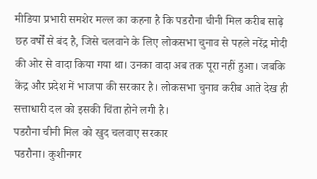मीडिया प्रभारी समशेर मल्ल का कहना है कि पडरौना चीनी मिल करीब साढ़े छह वर्षों से बंद है, जिसे चलवाने के लिए लोकसभा चुनाव से पहले नरेंद्र मोदी की ओर से वादा किया गया था। उनका वादा अब तक पूरा नहीं हुआ। जबकि केंद्र और प्रदेश में भाजपा की सरकार है। लोकसभा चुनाव करीब आते देख ही सत्ताधारी दल को इसकी चिंता होने लगी है।
पडरौना चीनी मिल को खुद चलवाए सरकार
पडरौना। कुशीनगर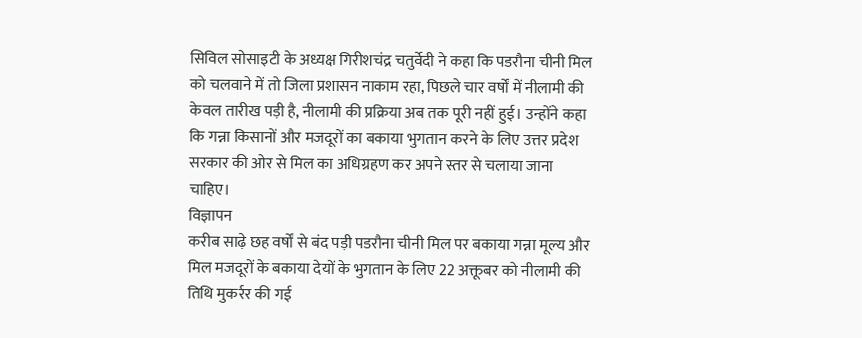सिविल सोसाइटी के अध्यक्ष गिरीशचंद्र चतुर्वेदी ने कहा कि पडरौना चीनी मिल को चलवाने में तो जिला प्रशासन नाकाम रहा, पिछले चार वर्षों में नीलामी की केवल तारीख पड़ी है, नीलामी की प्रक्रिया अब तक पूरी नहीं हुई। उन्होंने कहा कि गन्ना किसानों और मजदूरों का बकाया भुगतान करने के लिए उत्तर प्रदेश सरकार की ओर से मिल का अधिग्रहण कर अपने स्तर से चलाया जाना चाहिए।
विज्ञापन
करीब साढ़े छह वर्षों से बंद पड़ी पडरौना चीनी मिल पर बकाया गन्ना मूल्य और मिल मजदूरों के बकाया देयों के भुगतान के लिए 22 अक्तूबर को नीलामी की तिथि मुकर्रर की गई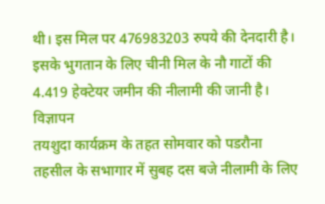थी। इस मिल पर 476983203 रुपये की देनदारी है। इसके भुगतान के लिए चीनी मिल के नौ गाटों की 4.419 हेक्टेयर जमीन की नीलामी की जानी है।
विज्ञापन
तयशुदा कार्यक्रम के तहत सोमवार को पडरौना तहसील के सभागार में सुबह दस बजे नीलामी के लिए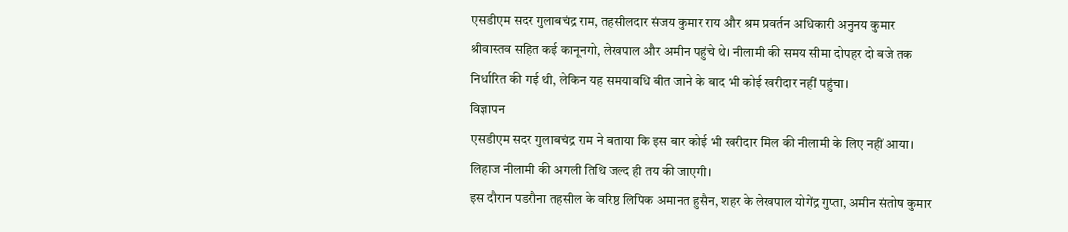एसडीएम सदर गुलाबचंद्र राम, तहसीलदार संजय कुमार राय और श्रम प्रवर्तन अधिकारी अनुनय कुमार श्रीवास्तव सहित कई कानूनगो, लेखपाल और अमीन पहुंचे थे। नीलामी की समय सीमा दोपहर दो बजे तक निर्धारित की गई थी, लेकिन यह समयावधि बीत जाने के बाद भी कोई खरीदार नहीं पहुंचा।
विज्ञापन
एसडीएम सदर गुलाबचंद्र राम ने बताया कि इस बार कोई भी खरीदार मिल की नीलामी के लिए नहीं आया। लिहाज नीलामी की अगली तिथि जल्द ही तय की जाएगी।
इस दौरान पडरौना तहसील के वरिष्ठ लिपिक अमानत हुसैन, शहर के लेखपाल योगेंद्र गुप्ता, अमीन संतोष कुमार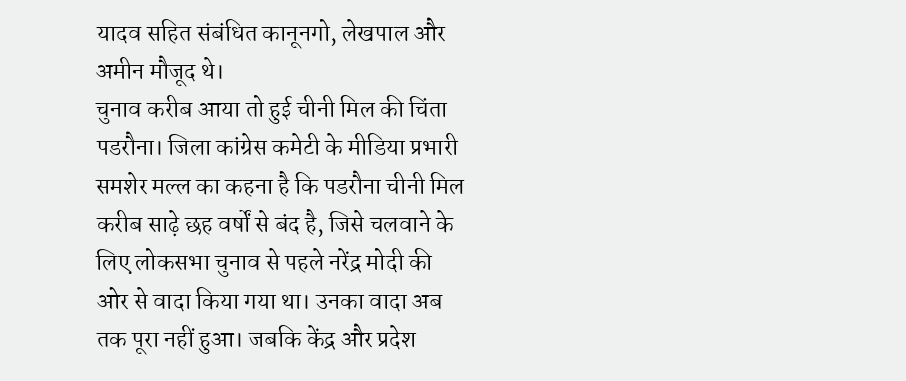यादव सहित संबंधित कानूनगो, लेखपाल और अमीन मौजूद थे।
चुनाव करीब आया तो हुई चीनी मिल की चिंता
पडरौना। जिला कांग्रेस कमेटी के मीडिया प्रभारी समशेर मल्ल का कहना है कि पडरौना चीनी मिल करीब साढ़े छह वर्षों से बंद है, जिसे चलवाने के लिए लोकसभा चुनाव से पहले नरेंद्र मोदी की ओर से वादा किया गया था। उनका वादा अब तक पूरा नहीं हुआ। जबकि केंद्र और प्रदेश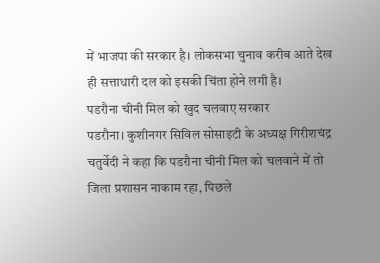में भाजपा की सरकार है। लोकसभा चुनाव करीब आते देख ही सत्ताधारी दल को इसकी चिंता होने लगी है।
पडरौना चीनी मिल को खुद चलवाए सरकार
पडरौना। कुशीनगर सिविल सोसाइटी के अध्यक्ष गिरीशचंद्र चतुर्वेदी ने कहा कि पडरौना चीनी मिल को चलवाने में तो जिला प्रशासन नाकाम रहा, पिछले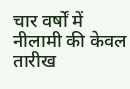चार वर्षों में नीलामी की केवल तारीख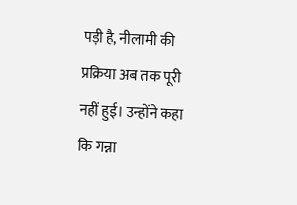पड़ी है, नीलामी की प्रक्रिया अब तक पूरी नहीं हुई। उन्होंने कहा कि गन्ना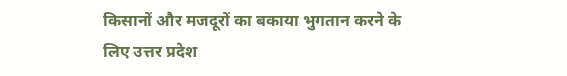किसानों और मजदूरों का बकाया भुगतान करने के लिए उत्तर प्रदेश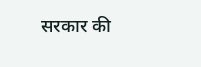सरकार की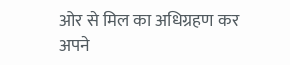ओर से मिल का अधिग्रहण कर अपने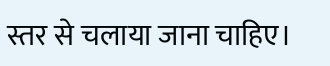स्तर से चलाया जाना चाहिए।